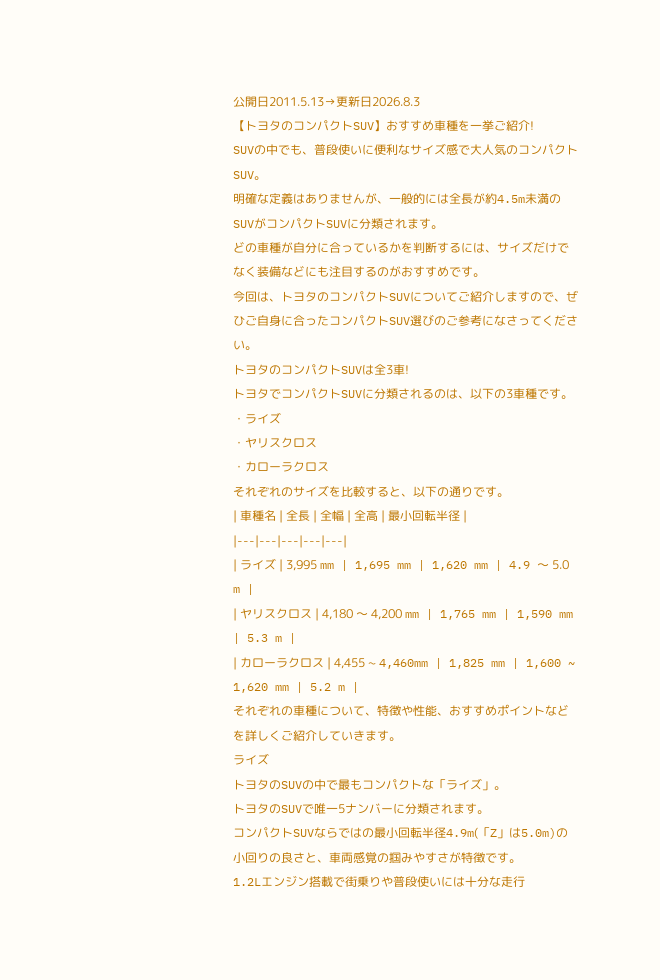公開日2011.5.13→更新日2026.8.3
【トヨタのコンパクトSUV】おすすめ車種を一挙ご紹介!
SUVの中でも、普段使いに便利なサイズ感で大人気のコンパクトSUV。
明確な定義はありませんが、一般的には全長が約4.5m未満のSUVがコンパクトSUVに分類されます。
どの車種が自分に合っているかを判断するには、サイズだけでなく装備などにも注目するのがおすすめです。
今回は、トヨタのコンパクトSUVについてご紹介しますので、ぜひご自身に合ったコンパクトSUV選びのご参考になさってください。
トヨタのコンパクトSUVは全3車!
トヨタでコンパクトSUVに分類されるのは、以下の3車種です。
・ライズ
・ヤリスクロス
・カローラクロス
それぞれのサイズを比較すると、以下の通りです。
| 車種名 | 全長 | 全幅 | 全高 | 最小回転半径 |
|---|---|---|---|---|
| ライズ | 3,995 mm | 1,695 mm | 1,620 mm | 4.9 〜 5.0 m |
| ヤリスクロス | 4,180 〜 4,200 mm | 1,765 mm | 1,590 mm | 5.3 m |
| カローラクロス | 4,455 ~ 4,460mm | 1,825 mm | 1,600 ~ 1,620 mm | 5.2 m |
それぞれの車種について、特徴や性能、おすすめポイントなどを詳しくご紹介していきます。
ライズ
トヨタのSUVの中で最もコンパクトな「ライズ」。
トヨタのSUVで唯一5ナンバーに分類されます。
コンパクトSUVならではの最小回転半径4.9m(「Z」は5.0m)の小回りの良さと、車両感覚の掴みやすさが特徴です。
1.2Lエンジン搭載で街乗りや普段使いには十分な走行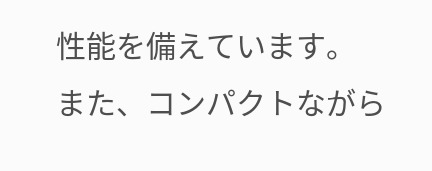性能を備えています。
また、コンパクトながら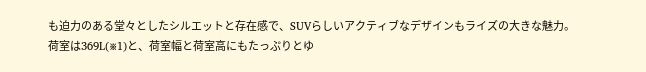も迫力のある堂々としたシルエットと存在感で、SUVらしいアクティブなデザインもライズの大きな魅力。
荷室は369L(※1)と、荷室幅と荷室高にもたっぷりとゆ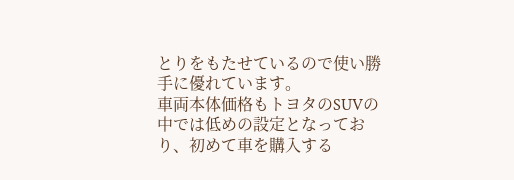とりをもたせているので使い勝手に優れています。
車両本体価格もトヨタのSUVの中では低めの設定となっており、初めて車を購入する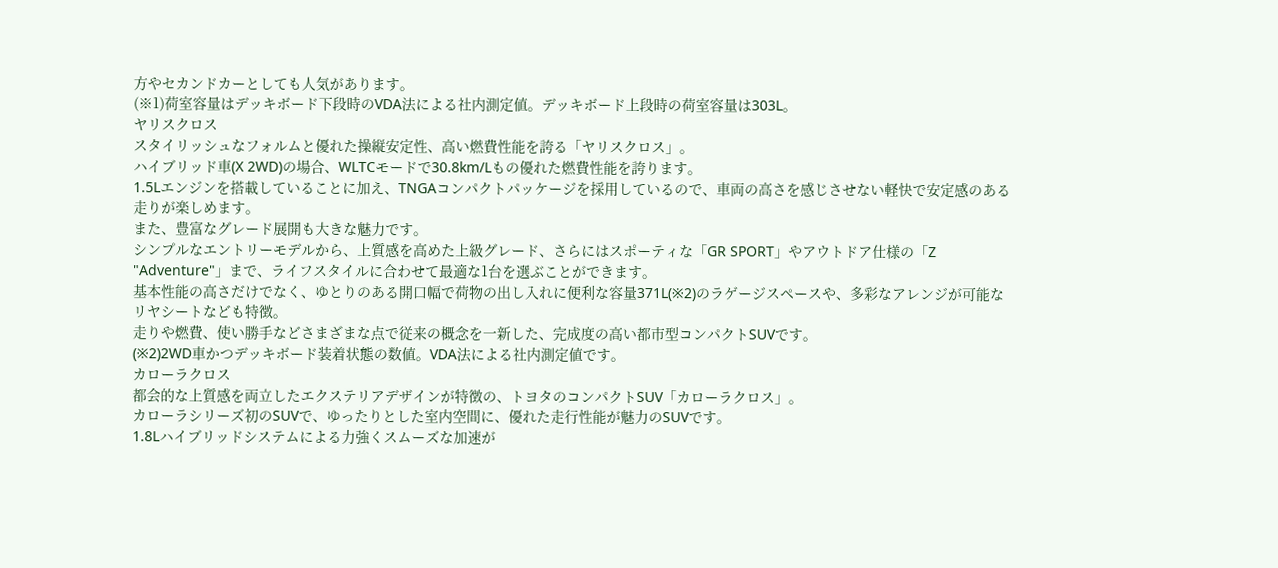方やセカンドカーとしても人気があります。
(※1)荷室容量はデッキボード下段時のVDA法による社内測定値。デッキボード上段時の荷室容量は303L。
ヤリスクロス
スタイリッシュなフォルムと優れた操縦安定性、高い燃費性能を誇る「ヤリスクロス」。
ハイブリッド車(X 2WD)の場合、WLTCモードで30.8km/Lもの優れた燃費性能を誇ります。
1.5Lエンジンを搭載していることに加え、TNGAコンパクトパッケージを採用しているので、車両の高さを感じさせない軽快で安定感のある走りが楽しめます。
また、豊富なグレード展開も大きな魅力です。
シンプルなエントリーモデルから、上質感を高めた上級グレード、さらにはスポーティな「GR SPORT」やアウトドア仕様の「Z "Adventure"」まで、ライフスタイルに合わせて最適な1台を選ぶことができます。
基本性能の高さだけでなく、ゆとりのある開口幅で荷物の出し入れに便利な容量371L(※2)のラゲージスペースや、多彩なアレンジが可能なリヤシートなども特徴。
走りや燃費、使い勝手などさまざまな点で従来の概念を一新した、完成度の高い都市型コンパクトSUVです。
(※2)2WD車かつデッキボード装着状態の数値。VDA法による社内測定値です。
カローラクロス
都会的な上質感を両立したエクステリアデザインが特徴の、トヨタのコンパクトSUV「カローラクロス」。
カローラシリーズ初のSUVで、ゆったりとした室内空間に、優れた走行性能が魅力のSUVです。
1.8Lハイブリッドシステムによる力強くスムーズな加速が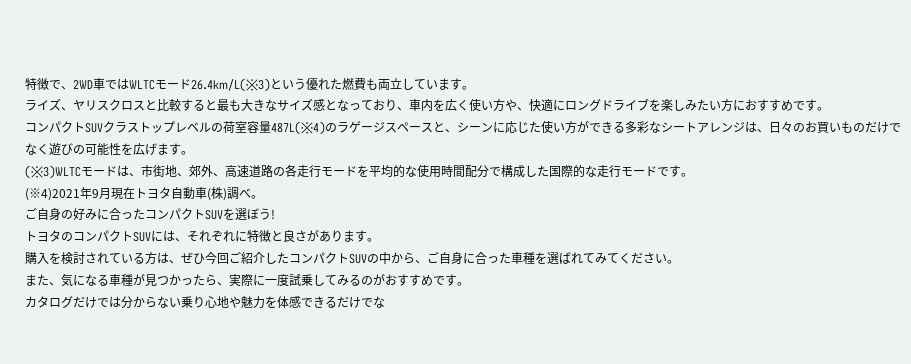特徴で、2WD車ではWLTCモード26.4km/L(※3)という優れた燃費も両立しています。
ライズ、ヤリスクロスと比較すると最も大きなサイズ感となっており、車内を広く使い方や、快適にロングドライブを楽しみたい方におすすめです。
コンパクトSUVクラストップレベルの荷室容量487L(※4)のラゲージスペースと、シーンに応じた使い方ができる多彩なシートアレンジは、日々のお買いものだけでなく遊びの可能性を広げます。
(※3)WLTCモードは、市街地、郊外、高速道路の各走行モードを平均的な使用時間配分で構成した国際的な走行モードです。
(※4)2021年9月現在トヨタ自動車(株)調べ。
ご自身の好みに合ったコンパクトSUVを選ぼう!
トヨタのコンパクトSUVには、それぞれに特徴と良さがあります。
購入を検討されている方は、ぜひ今回ご紹介したコンパクトSUVの中から、ご自身に合った車種を選ばれてみてください。
また、気になる車種が見つかったら、実際に一度試乗してみるのがおすすめです。
カタログだけでは分からない乗り心地や魅力を体感できるだけでな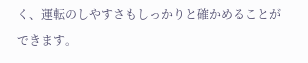く、運転のしやすさもしっかりと確かめることができます。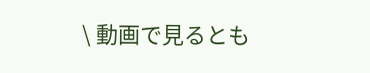\ 動画で見るとも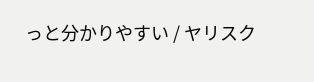っと分かりやすい / ヤリスク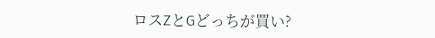ロスZとGどっちが買い?